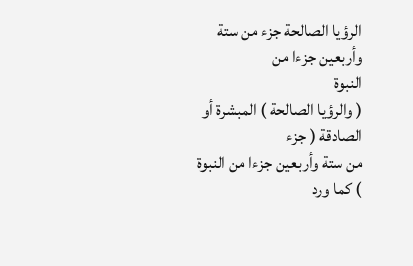الرؤيا الصالحة جزء من ستة وأربعين جزءا من
النبوة
( والرؤيا الصالحة ) المبشرة أو الصادقة ( جزء
من ستة وأربعين جزءا من النبوة ) كما ورد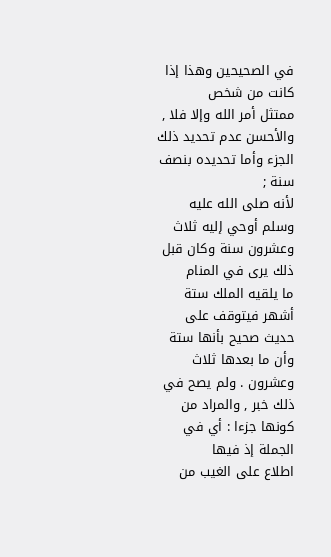في الصحيحين وهذا إذا كانت من شخص
ممتثل أمر الله وإلا فلا , والأحسن عدم تحديد ذلك الجزء وأما تحديده بنصف سنة ;
لأنه صلى الله عليه وسلم أوحي إليه ثلاث وعشرون سنة وكان قبل ذلك يرى في المنام
ما يلقيه الملك ستة أشهر فيتوقف على حديث صحيح بأنها ستة وأن ما بعدها ثلاث
وعشرون . ولم يصح في ذلك خبر , والمراد من كونها جزءا : أي في الجملة إذ فيها
اطلاع على الغيب من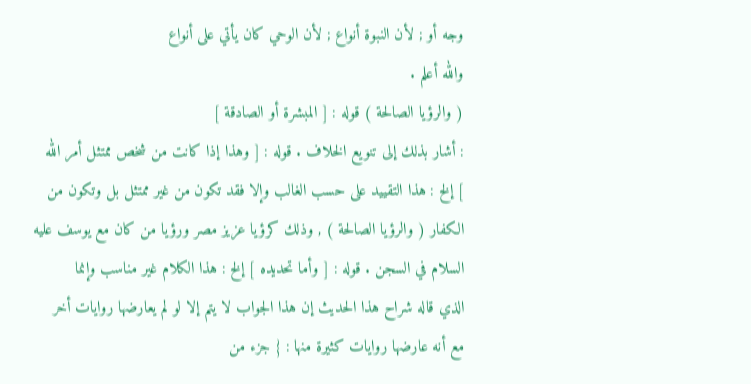وجه أو ; لأن النبوة أنواع ; لأن الوحي كان يأتي على أنواع
والله أعلم .
( والرؤيا الصالحة ) قوله : [ المبشرة أو الصادقة ]
: أشار بذلك إلى تنويع الخلاف . قوله : [ وهذا إذا كانت من شخص ممتثل أمر الله
] إلخ : هذا التقييد على حسب الغالب وإلا فقد تكون من غير ممتثل بل وتكون من
الكفار ( والرؤيا الصالحة ) , وذلك كرؤيا عزيز مصر ورؤيا من كان مع يوسف عليه
السلام في السجن . قوله : [ وأما تحديده ] إلخ : هذا الكلام غير مناسب وإنما
الذي قاله شراح هذا الحديث إن هذا الجواب لا يتم إلا لو لم يعارضها روايات أخر
مع أنه عارضها روايات كثيرة منها : { جزء من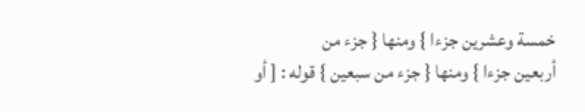خمسة وعشرين جزءا } ومنها { جزء من
أربعين جزءا } ومنها { جزء من سبعين } قوله : [ أو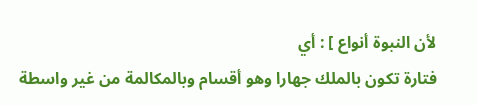لأن النبوة أنواع ] : أي
فتارة تكون بالملك جهارا وهو أقسام وبالمكالمة من غير واسطة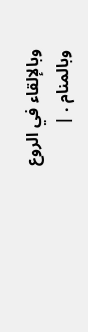وبالإلقاء في الروع
وبالمنام . |